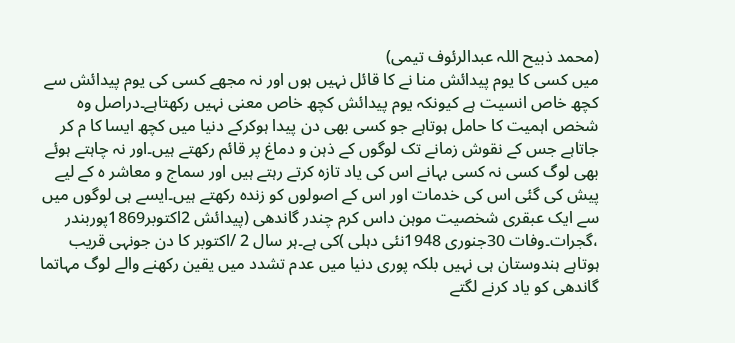(محمد ذبیح اللہ عبدالرئوف تیمی)
میں کسی کا یوم پیدائش منا نے کا قائل نہیں ہوں اور نہ مجھے کسی کی یوم پیدائش سے کچھ خاص انسیت ہے کیونکہ یوم پیدائش کچھ خاص معنی نہیں رکھتاہے۔دراصل وہ شخص اہمیت کا حامل ہوتاہے جو کسی بھی دن پیدا ہوکرکے دنیا میں کچھ ایسا کا م کر جاتاہے جس کے نقوش زمانے تک لوگوں کے ذہن و دماغ پر قائم رکھتے ہیں۔اور نہ چاہتے ہوئے بھی لوگ کسی نہ کسی بہانے اس کی یاد تازہ کرتے رہتے ہیں اور سماج و معاشر ہ کے لیے پیش کی گئی اس کی خدمات اور اس کے اصولوں کو زندہ رکھتے ہیں۔ایسے ہی لوگوں میں سے ایک عبقری شخصیت موہن داس کرم چندر گاندھی (پیدائش 2اکتوبر1869پوربندر ،گجرات۔وفات 30جنوری 1948نئی دہلی )کی ہے۔ہر سال 2 /اکتوبر کا دن جونہی قریب ہوتاہے ہندوستان ہی نہیں بلکہ پوری دنیا میں عدم تشدد میں یقین رکھنے والے لوگ مہاتما گاندھی کو یاد کرنے لگتے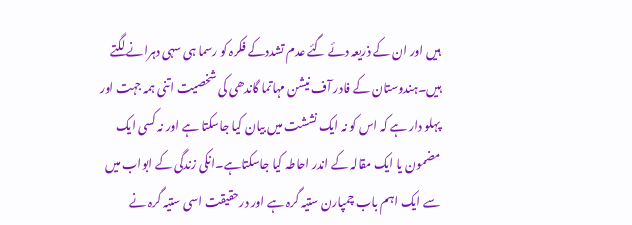ہیں اور ان کے ذریعہ دئے گئے عدم تشددکے فکرہ کو رسما ہی سہی دہرانے لگتے ہیں۔ہندوستان کے فادر آف نیشن مہاتما گاندھی کی شخصیت اتنی ہمہ جہت اور پہلو دار ہے کہ اس کو نہ ایک نششت میں بیان کیا جاسکتا ہے اور نہ کسی ایک مضمون یا ایک مقالہ کے اندر احاطہ کیا جاسکتاہے۔انکی زندگی کے ابواب میں سے ایک اہم باب چمپارن ستیہ گرہ ہے اور درحقیقت اسی ستیہ گرہ نے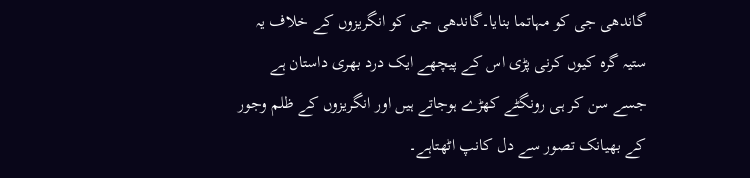گاندھی جی کو مہاتما بنایا۔گاندھی جی کو انگریزوں کے خلاف یہ ستیہ گرہ کیوں کرنی پڑی اس کے پیچھے ایک درد بھری داستان ہے جسے سن کر ہی رونگٹے کھڑے ہوجاتے ہیں اور انگریزوں کے ظلم وجور کے بھیانک تصور سے دل کانپ اٹھتاہے۔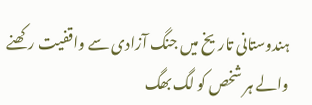ہندوستانی تاریخ میں جنگ آزادی سے واقفیت رکھنے والے ہر شخص کو لگ بھگ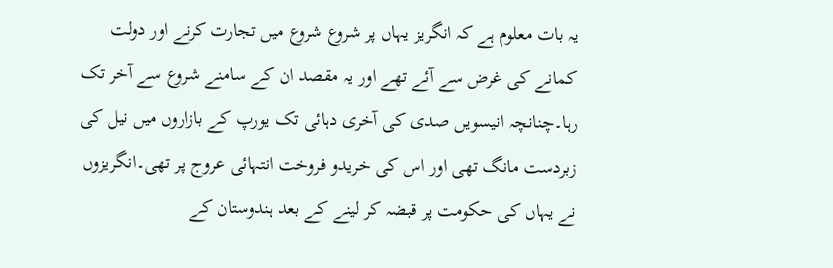یہ بات معلوم ہے کہ انگریز یہاں پر شروع شروع میں تجارت کرنے اور دولت کمانے کی غرض سے آئے تھے اور یہ مقصد ان کے سامنے شروع سے آخر تک رہا۔چنانچہ انیسویں صدی کی آخری دہائی تک یورپ کے بازاروں میں نیل کی زبردست مانگ تھی اور اس کی خریدو فروخت انتہائی عروج پر تھی۔انگریزوں نے یہاں کی حکومت پر قبضہ کر لینے کے بعد ہندوستان کے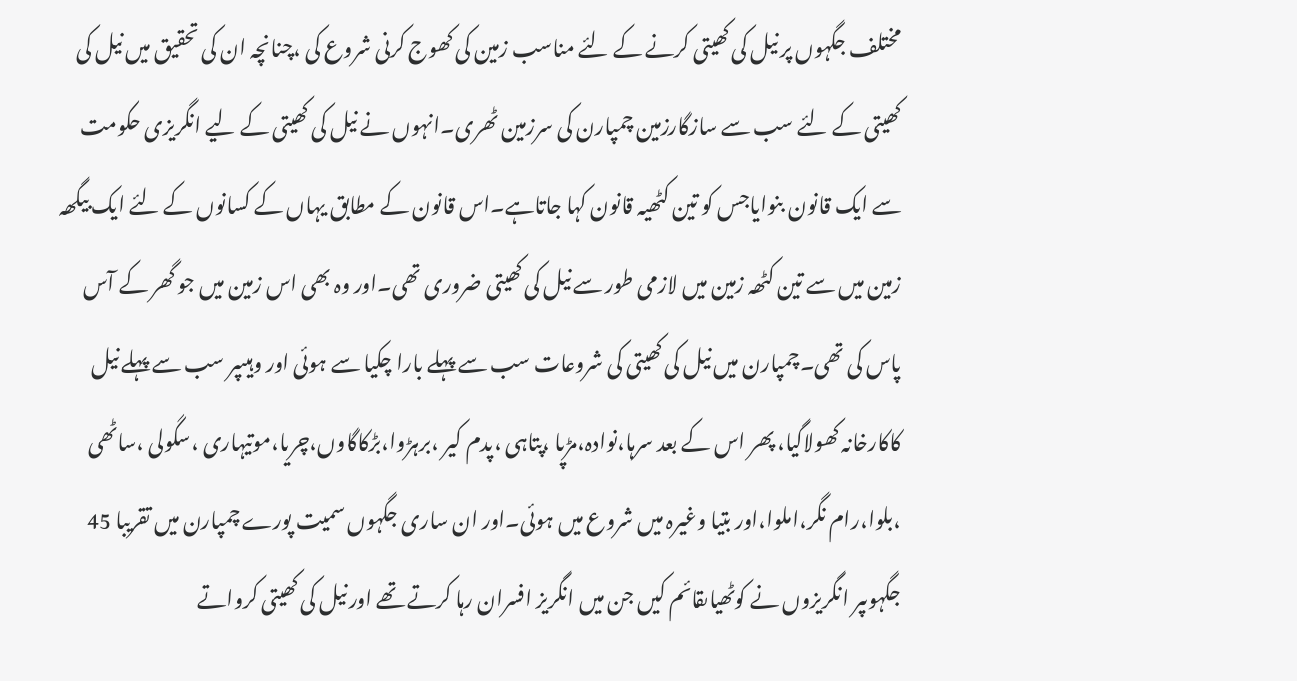مختلف جگہوں پر نیل کی کھیتی کرنے کے لئے مناسب زمین کی کھوج کرنی شروع کی ،چنانچہ ان کی تحقیق میں نیل کی کھیتی کے لئے سب سے سازگارزمین چمپارن کی سرزمین ٹھری۔انہوں نے نیل کی کھیتی کے لیے انگریزی حکومت سے ایک قانون بنوایاجس کو تین کٹھیہ قانون کہا جاتاہے۔اس قانون کے مطابق یہاں کے کسانوں کے لئے ایک بیگھہ زمین میں سے تین کٹھہ زمین میں لازمی طور سے نیل کی کھیتی ضروری تھی۔اور وہ بھی اس زمین میں جو گھر کے آس پاس کی تھی۔چمپارن میں نیل کی کھیتی کی شروعات سب سے پہلے بارا چکیا سے ہوئی اور وہیںپر سب سے پہلے نیل کاکارخانہ کھولاگیا، پھر اس کے بعد سرہا،نوادہ،مڑپا ،پتاہی ،پدم کیر ،برہڑوا،بڑکاگاوں،چریا،موتیہاری ،سگولی ،ساٹھی ،بلوا،رام نگر،املوا،اور بتیا وغیرہ میں شروع میں ہوئی۔اور ان ساری جگہوں سمیت پورے چمپارن میں تقریبا 45 جگہوںپر انگریزوں نے کوٹھیاںقائم کیں جن میں انگریز افسران رہا کرتے تھے اور نیل کی کھیتی کرواتے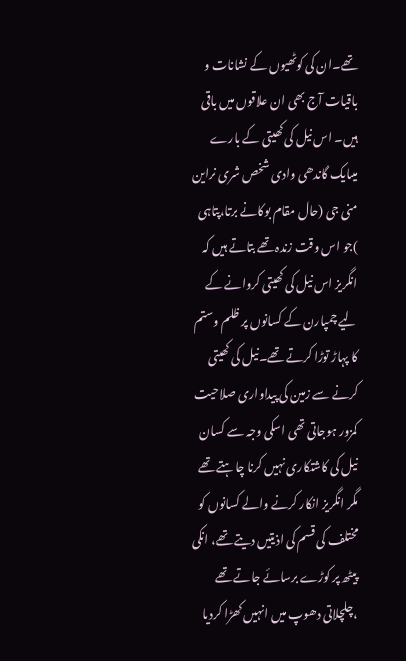تھے۔ان کی کوٹھیوں کے نشانات و باقیات آج بھی ان علاقوں میں باقی ہیں۔ اس نیل کی کھیتی کے بارے میںایک گاندھی وادی شخص شری نراین منی جی (حال مقام بوکانے برتا،پتاہی )جو اس وقت زندہ تھے بتاتے ہیں کہ انگریز اس نیل کی کھیتی کروانے کے لیے چمپارن کے کسانوں پر ظلم وستم کا پہاڑ توڑا کرتے تھے۔نیل کی کھیتی کرنے سے زمین کی پیداواری صلاحیت کمزور ہوجاتی تھی اسکی وجہ سے کسان نیل کی کاشتکاری نہیں کرنا چاہتے تھے مگر انگریز انکار کرنے والے کسانوں کو مختلف کی قسم کی اذیتیں دیتے تھے، انکی پیٹھ پر کوڑے برسائے جاتے تھے ،چلچلاتی دھوپ میں انہیں کھڑا کردیا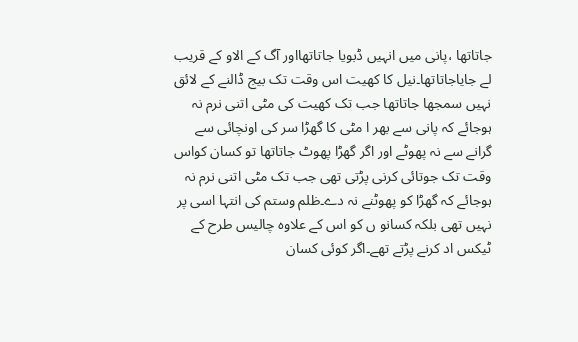جاتاتھا ،پانی میں انہیں ڈبویا جاتاتھااور آگ کے الاو کے قریب لے جایاجاتاتھا۔نیل کا کھیت اس وقت تک بیج ڈالنے کے لائق نہیں سمجھا جاتاتھا جب تک کھیت کی مٹی اتنی نرم نہ ہوجائے کہ پانی سے بھر ا مٹی کا گھڑا سر کی اونچائی سے گرانے سے نہ پھوٹے اور اگر گھڑا پھوٹ جاتاتھا تو کسان کواس وقت تک جوتائی کرنی پڑتی تھی جب تک مٹی اتنی نرم نہ ہوجائے کہ گھڑا کو پھوٹنے نہ دے۔ظلم وستم کی انتہا اسی پر نہیں تھی بلکہ کسانو ں کو اس کے علاوہ چالیس طرح کے ٹیکس اد کرنے پڑتے تھے۔اگر کوئی کسان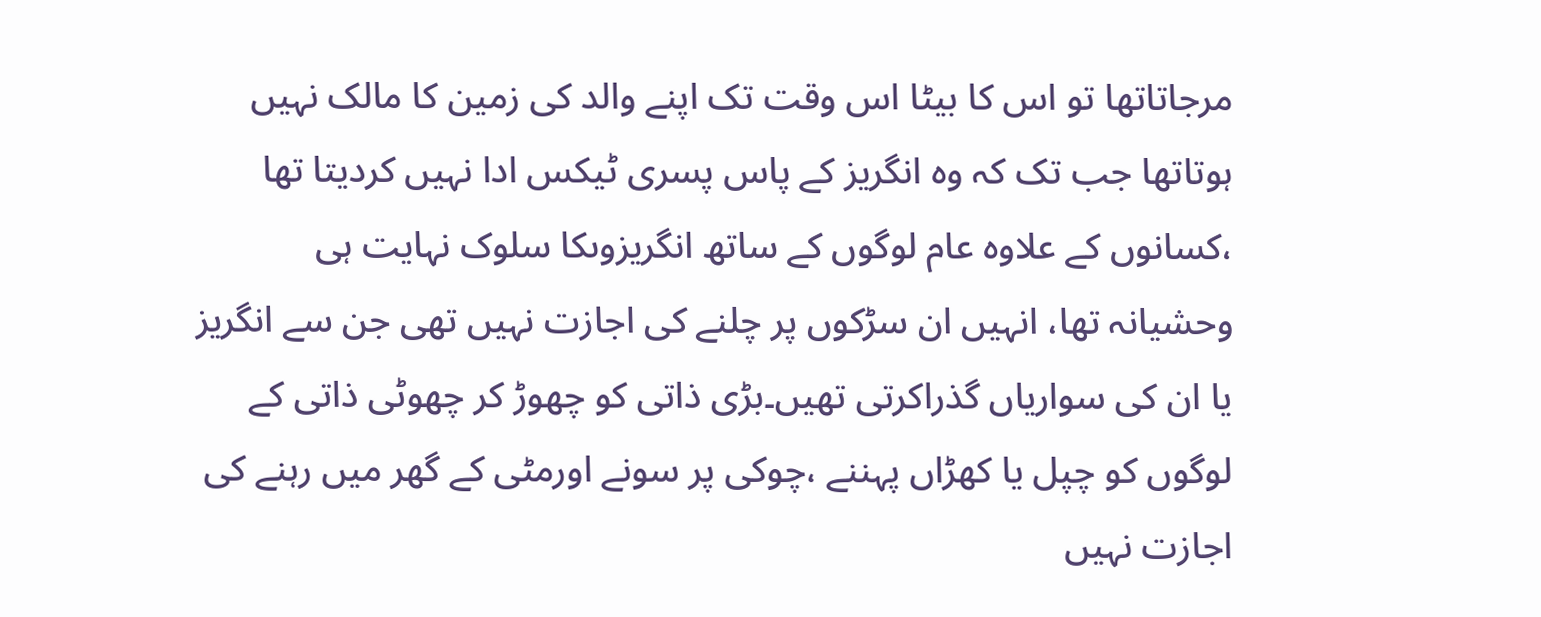مرجاتاتھا تو اس کا بیٹا اس وقت تک اپنے والد کی زمین کا مالک نہیں ہوتاتھا جب تک کہ وہ انگریز کے پاس پسری ٹیکس ادا نہیں کردیتا تھا ،کسانوں کے علاوہ عام لوگوں کے ساتھ انگریزوںکا سلوک نہایت ہی وحشیانہ تھا، انہیں ان سڑکوں پر چلنے کی اجازت نہیں تھی جن سے انگریز یا ان کی سواریاں گذراکرتی تھیں۔بڑی ذاتی کو چھوڑ کر چھوٹی ذاتی کے لوگوں کو چپل یا کھڑاں پہننے ،چوکی پر سونے اورمٹی کے گھر میں رہنے کی اجازت نہیں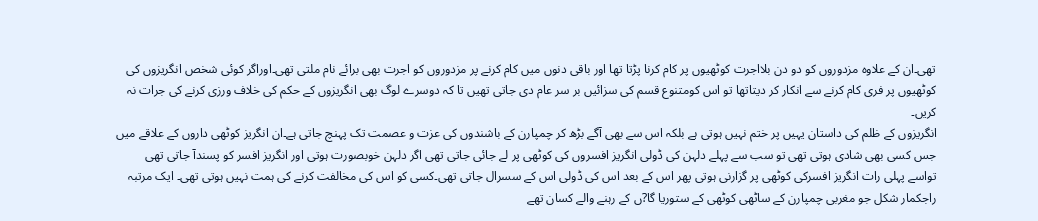تھی۔ان کے علاوہ مزدوروں کو دو دن بلااجرت کوٹھیوں پر کام کرنا پڑتا تھا اور باقی دنوں میں کام کرنے پر مزدوروں کو اجرت بھی برائے نام ملتی تھی۔اوراگر کوئی شخص انگریزوں کی کوٹھیوں پر فری کام کرنے سے انکار کر دیتاتھا تو اس کومتنوع قسم کی سزائیں بر سر عام دی جاتی تھیں تا کہ دوسرے لوگ بھی انگریزوں کے حکم کی خلاف ورزی کرنے کی جرات نہ کریں۔
انگریزوں کے ظلم کی داستان یہیں پر ختم نہیں ہوتی ہے بلکہ اس سے بھی آگے بڑھ کر چمپارن کے باشندوں کی عزت و عصمت تک پہنچ جاتی ہے۔ان انگریز کوٹھی داروں کے علاقے میں جس کسی بھی شادی ہوتی تھی تو سب سے پہلے دلہن کی ڈولی انگریز افسروں کی کوٹھی پر لے جائی جاتی تھی اگر دلہن خوبصورت ہوتی اور انگریز افسر کو پسندآ جاتی تھی تواسے پہلی رات انگریز افسرکی کوٹھی پر گزارنی ہوتی پھر اس کے بعد اس کی ڈولی اس کے سسرال جاتی تھی۔کسی کو اس کی مخالفت کرنے کی ہمت نہیں ہوتی تھی۔ ایک مرتبہ راجکمار شکل جو مغربی چمپارن کے ساٹھی کوٹھی کے ستوریا گا?ں کے رہنے والے کسان تھے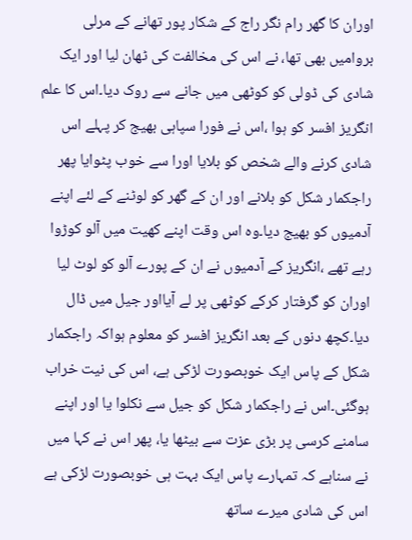اوران کا گھر رام نگر راج کے شکار پور تھانے کے مرلی بروامیں بھی تھا، نے اس کی مخالفت کی ٹھان لیا اور ایک شادی کی ڈولی کو کوٹھی میں جانے سے روک دیا۔اس کا علم انگریز افسر کو ہوا ،اس نے فورا سپاہی بھیج کر پہلے اس شادی کرنے والے شخص کو بلایا اورا سے خوب پٹوایا پھر راجکمار شکل کو بلانے اور ان کے گھر کو لوٹنے کے لئے اپنے آدمیوں کو بھیج دیا۔وہ اس وقت اپنے کھیت میں آلو کوڑوا رہے تھے ،انگریز کے آدمیوں نے ان کے پورے آلو کو لوٹ لیا اوران کو گرفتار کرکے کوٹھی پر لے آیااور جیل میں ڈال دیا۔کچھ دنوں کے بعد انگریز افسر کو معلوم ہواکہ راجکمار شکل کے پاس ایک خوبصورت لڑکی ہے، اس کی نیت خراب ہوگئی۔اس نے راجکمار شکل کو جیل سے نکلوا یا اور اپنے سامنے کرسی پر بڑی عزت سے بیٹھا یا، پھر اس نے کہا میں نے سناہے کہ تمہارے پاس ایک بہت ہی خوبصورت لڑکی ہے اس کی شادی میرے ساتھ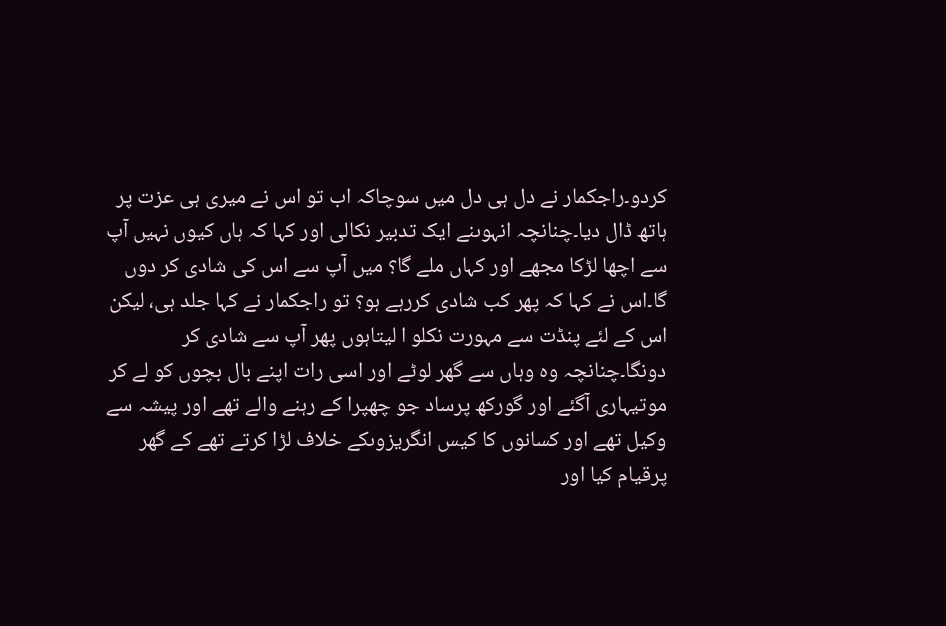کردو۔راجکمار نے دل ہی دل میں سوچاکہ اب تو اس نے میری ہی عزت پر ہاتھ ڈال دیا۔چنانچہ انہوںنے ایک تدبیر نکالی اور کہا کہ ہاں کیوں نہیں آپ سے اچھا لڑکا مجھے اور کہاں ملے گا؟ میں آپ سے اس کی شادی کر دوں گا۔اس نے کہا کہ پھر کب شادی کررہے ہو؟ تو راجکمار نے کہا جلد ہی، لیکن اس کے لئے پنڈت سے مہورت نکلو ا لیتاہوں پھر آپ سے شادی کر دونگا۔چنانچہ وہ وہاں سے گھر لوٹے اور اسی رات اپنے بال بچوں کو لے کر موتیہاری آگئے اور گورکھ پرساد جو چھپرا کے رہنے والے تھے اور پیشہ سے وکیل تھے اور کسانوں کا کیس انگریزوںکے خلاف لڑا کرتے تھے کے گھر پرقیام کیا اور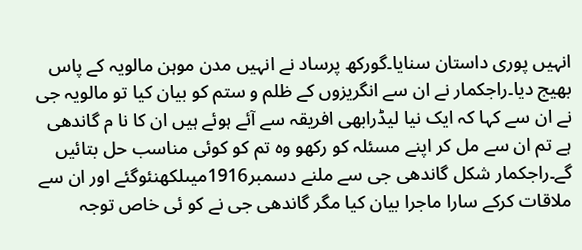انہیں پوری داستان سنایا۔گورکھ پرساد نے انہیں مدن موہن مالویہ کے پاس بھیج دیا۔راجکمار نے ان سے انگریزوں کے ظلم و ستم کو بیان کیا تو مالویہ جی نے ان سے کہا کہ ایک نیا لیڈرابھی افریقہ سے آئے ہوئے ہیں ان کا نا م گاندھی ہے تم ان سے مل کر اپنے مسئلہ کو رکھو وہ تم کو کوئی مناسب حل بتائیں گے۔راجکمار شکل گاندھی جی سے ملنے دسمبر1916میںلکھنئوگئے اور ان سے ملاقات کرکے سارا ماجرا بیان کیا مگر گاندھی جی نے کو ئی خاص توجہ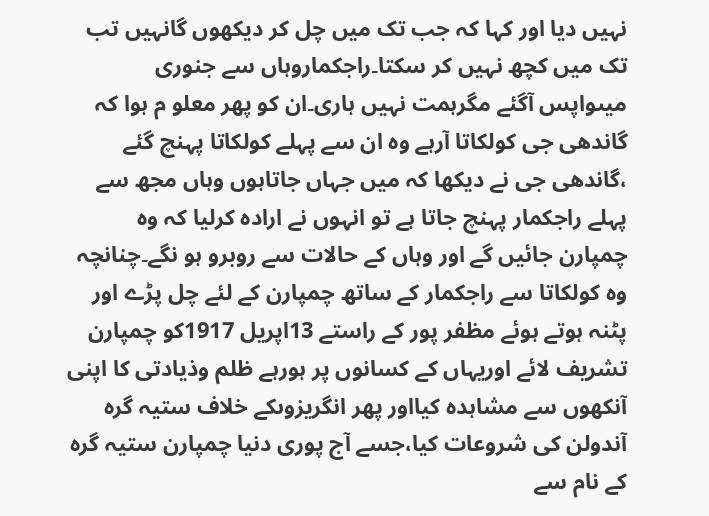نہیں دیا اور کہا کہ جب تک میں چل کر دیکھوں گانہیں تب تک میں کچھ نہیں کر سکتا۔راجکماروہاں سے جنوری میںواپس آگئے مگرہمت نہیں ہاری۔ان کو پھر معلو م ہوا کہ گاندھی جی کولکاتا آرہے وہ ان سے پہلے کولکاتا پہنچ گئے ،گاندھی جی نے دیکھا کہ میں جہاں جاتاہوں وہاں مجھ سے پہلے راجکمار پہنچ جاتا ہے تو انہوں نے ارادہ کرلیا کہ وہ چمپارن جائیں گے اور وہاں کے حالات سے روبرو ہو نگے۔چنانچہ وہ کولکاتا سے راجکمار کے ساتھ چمپارن کے لئے چل پڑے اور پٹنہ ہوتے ہوئے مظفر پور کے راستے 13اپریل 1917کو چمپارن تشریف لائے اوریہاں کے کسانوں پر ہورہے ظلم وذیادتی کا اپنی آنکھوں سے مشاہدہ کیااور پھر انگریزوںکے خلاف ستیہ گرہ آندولن کی شروعات کیا،جسے آج پوری دنیا چمپارن ستیہ گرہ کے نام سے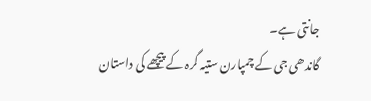جانتی ہے۔
گاندھی جی کے چمپارن ستیہ گرہ کے پیچھے کی داستان